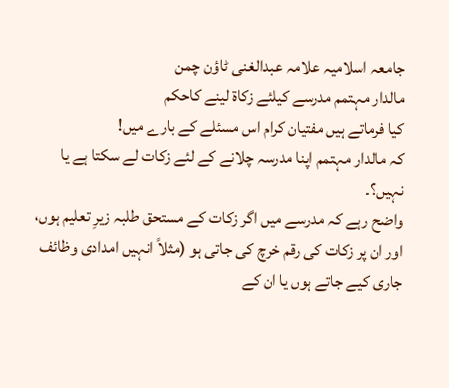جامعہ اسلامیہ علامہ عبدالغنی ٹاؤن چمن
مالدار مہتمم مدرسے کیلئے زکاة لینے کاحکم
کیا فرماتے ہیں مفتیان کرام اس مسئلے کے بارے میں!
کہ مالدار مہتمم اپنا مدرسہ چلانے کے لئے زکات لے سکتا ہے یا نہیں؟۔
واضح رہے کہ مدرسے میں اگر زکات کے مستحق طلبہ زیرِ تعلیم ہوں، اور ان پر زکات کی رقم خرچ کی جاتی ہو (مثلاً انہیں امدادی وظائف جاری کیے جاتے ہوں یا ان کے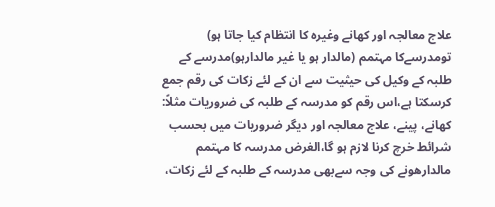علاج معالجہ اور کھانے وغیرہ کا انتظام کیا جاتا ہو) تومدرسےکا مہتمم (مالدار ہو یا غیر مالدارہو)مدرسے کے طلبہ کے وکیل کی حیثیت سے ان کے لئے زکات کی رقم جمع کرسکتا ہے،اس رقم کو مدرسہ کے طلبہ کی ضروریات مثلاً: کھانے، پینے، علاج معالجہ اور دیگر ضروریات میں بحسب شرائط خرچ کرنا لازم ہو گا،الغرض مدرسہ کا مہتمم مالدارھونے کی وجہ سےبھی مدرسہ کے طلبہ کے لئے زکات،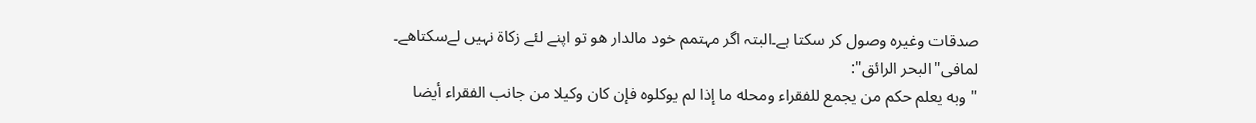صدقات وغیرہ وصول کر سکتا ہے۔البتہ اگر مہتمم خود مالدار ھو تو اپنے لئے زکاة نہیں لےسکتاھے۔
لمافی"البحر الرائق":
" وبه يعلم حكم من يجمع للفقراء ومحله ما إذا لم يوكلوه فإن كان وكيلا من جانب الفقراء أيضا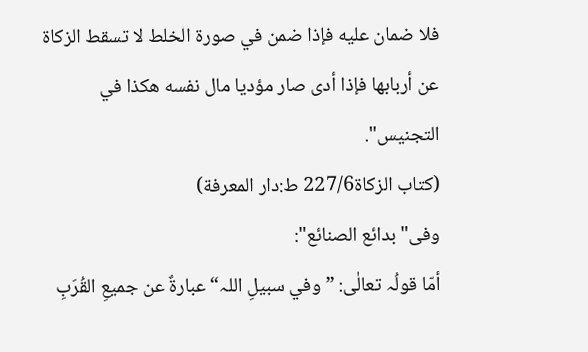فلا ضمان عليه فإذا ضمن في صورة الخلط لا تسقط الزكاة عن أربابها فإذا أدى صار مؤديا مال نفسه ھكذا في التجنيس".
(کتاب الزکاۃ227/6 ط:دار المعرفة)
وفی"بدائع الصنائع":
أمّا قولُہ تعالٰی: ”وفي سبیلِ اللہ“ عبارةٌ عن جمیعِ القُرَبِ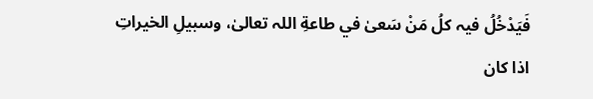فَیَدْخُلُ فیہ کلُ مَنْ سَعیٰ في طاعةِ اللہ تعالیٰ، وسبیلِ الخیراتِ اذا کان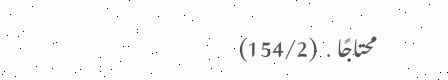محتاجًا․ (154/2)